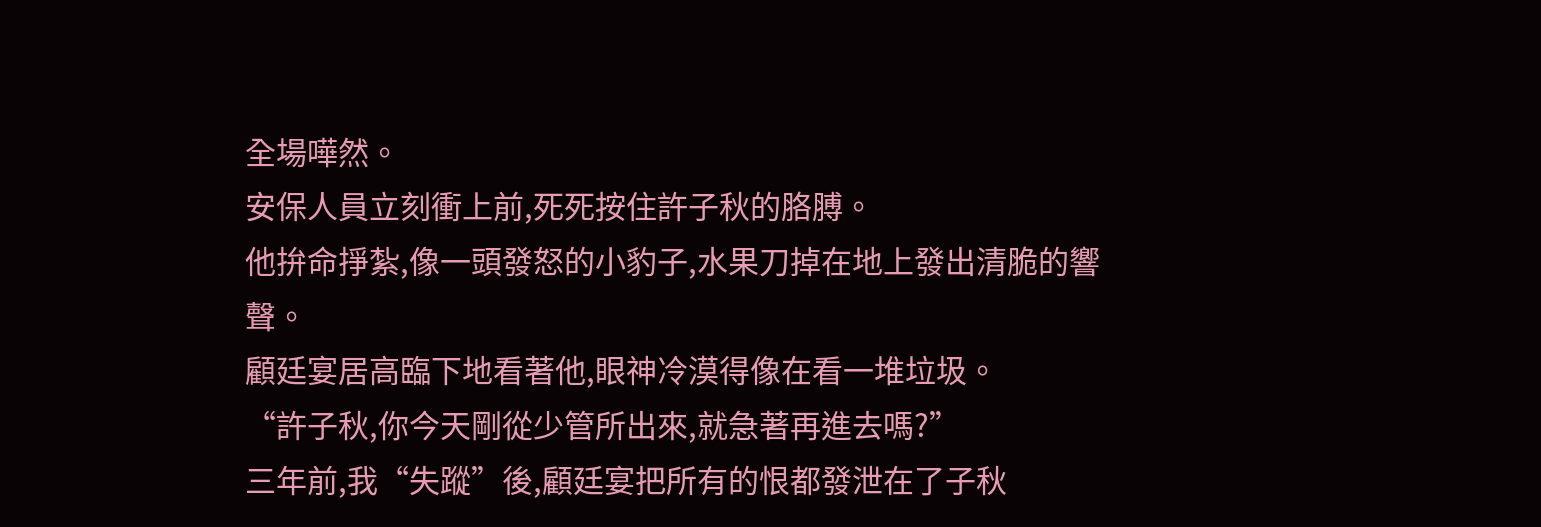全場嘩然。
安保人員立刻衝上前,死死按住許子秋的胳膊。
他拚命掙紮,像一頭發怒的小豹子,水果刀掉在地上發出清脆的響聲。
顧廷宴居高臨下地看著他,眼神冷漠得像在看一堆垃圾。
“許子秋,你今天剛從少管所出來,就急著再進去嗎?”
三年前,我“失蹤”後,顧廷宴把所有的恨都發泄在了子秋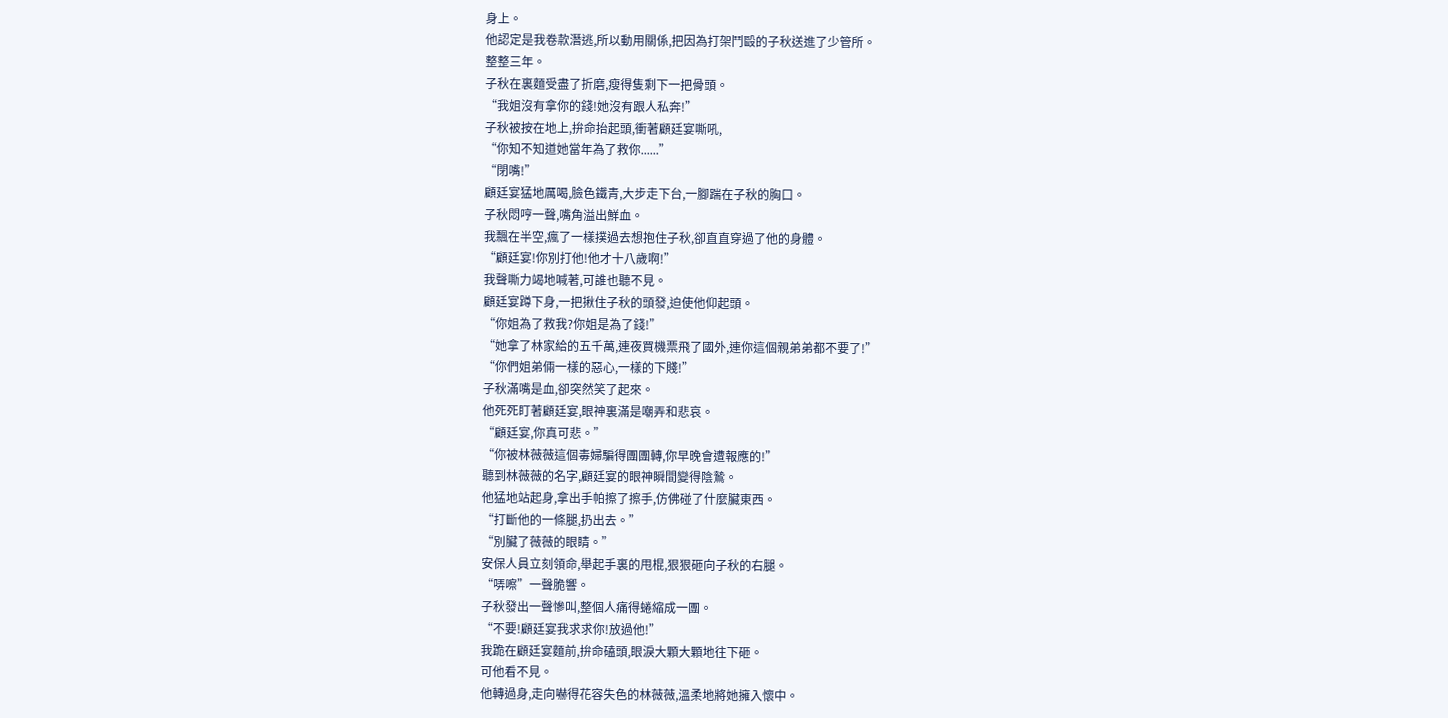身上。
他認定是我卷款潛逃,所以動用關係,把因為打架鬥毆的子秋送進了少管所。
整整三年。
子秋在裏麵受盡了折磨,瘦得隻剩下一把骨頭。
“我姐沒有拿你的錢!她沒有跟人私奔!”
子秋被按在地上,拚命抬起頭,衝著顧廷宴嘶吼,
“你知不知道她當年為了救你......”
“閉嘴!”
顧廷宴猛地厲喝,臉色鐵青,大步走下台,一腳踹在子秋的胸口。
子秋悶哼一聲,嘴角溢出鮮血。
我飄在半空,瘋了一樣撲過去想抱住子秋,卻直直穿過了他的身體。
“顧廷宴!你別打他!他才十八歲啊!”
我聲嘶力竭地喊著,可誰也聽不見。
顧廷宴蹲下身,一把揪住子秋的頭發,迫使他仰起頭。
“你姐為了救我?你姐是為了錢!”
“她拿了林家給的五千萬,連夜買機票飛了國外,連你這個親弟弟都不要了!”
“你們姐弟倆一樣的惡心,一樣的下賤!”
子秋滿嘴是血,卻突然笑了起來。
他死死盯著顧廷宴,眼神裏滿是嘲弄和悲哀。
“顧廷宴,你真可悲。”
“你被林薇薇這個毒婦騙得團團轉,你早晚會遭報應的!”
聽到林薇薇的名字,顧廷宴的眼神瞬間變得陰鷙。
他猛地站起身,拿出手帕擦了擦手,仿佛碰了什麼臟東西。
“打斷他的一條腿,扔出去。”
“別臟了薇薇的眼睛。”
安保人員立刻領命,舉起手裏的甩棍,狠狠砸向子秋的右腿。
“哢嚓”一聲脆響。
子秋發出一聲慘叫,整個人痛得蜷縮成一團。
“不要!顧廷宴我求求你!放過他!”
我跪在顧廷宴麵前,拚命磕頭,眼淚大顆大顆地往下砸。
可他看不見。
他轉過身,走向嚇得花容失色的林薇薇,溫柔地將她擁入懷中。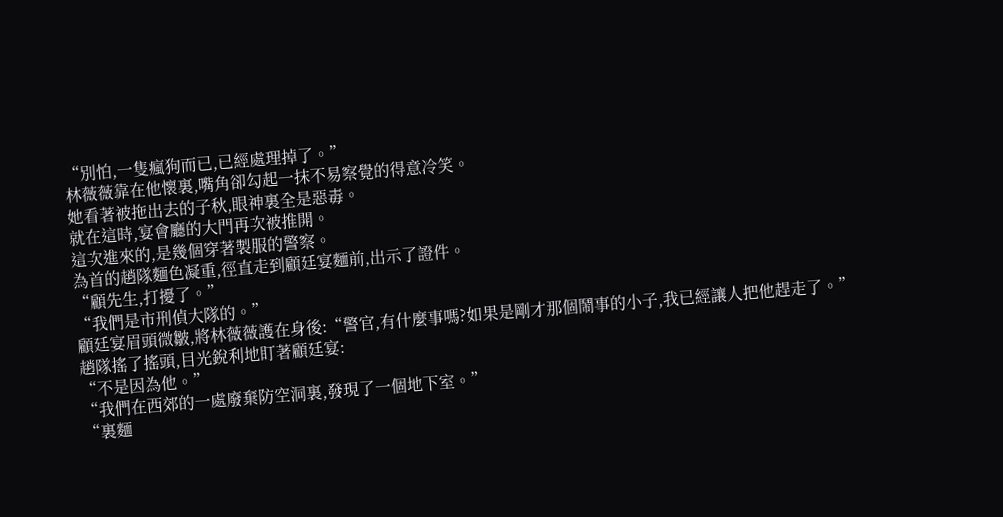“別怕,一隻瘋狗而已,已經處理掉了。”
林薇薇靠在他懷裏,嘴角卻勾起一抹不易察覺的得意冷笑。
她看著被拖出去的子秋,眼神裏全是惡毒。
就在這時,宴會廳的大門再次被推開。
這次進來的,是幾個穿著製服的警察。
為首的趙隊麵色凝重,徑直走到顧廷宴麵前,出示了證件。
“顧先生,打擾了。”
“我們是市刑偵大隊的。”
顧廷宴眉頭微皺,將林薇薇護在身後:“警官,有什麼事嗎?如果是剛才那個鬧事的小子,我已經讓人把他趕走了。”
趙隊搖了搖頭,目光銳利地盯著顧廷宴:
“不是因為他。”
“我們在西郊的一處廢棄防空洞裏,發現了一個地下室。”
“裏麵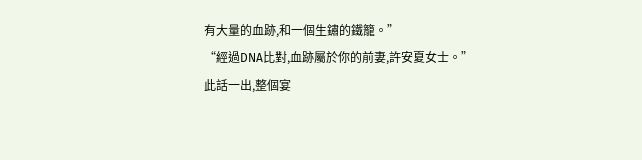有大量的血跡,和一個生鏽的鐵籠。”
“經過DNA比對,血跡屬於你的前妻,許安夏女士。”
此話一出,整個宴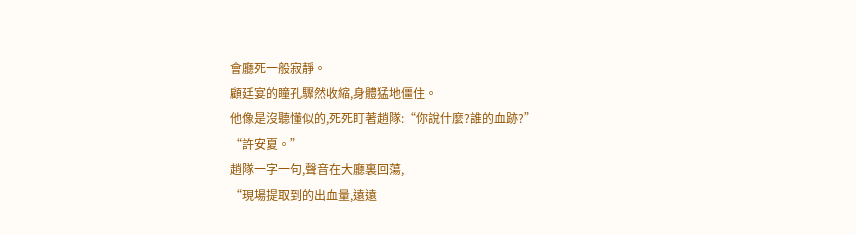會廳死一般寂靜。
顧廷宴的瞳孔驟然收縮,身體猛地僵住。
他像是沒聽懂似的,死死盯著趙隊:“你說什麼?誰的血跡?”
“許安夏。”
趙隊一字一句,聲音在大廳裏回蕩,
“現場提取到的出血量,遠遠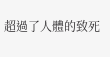超過了人體的致死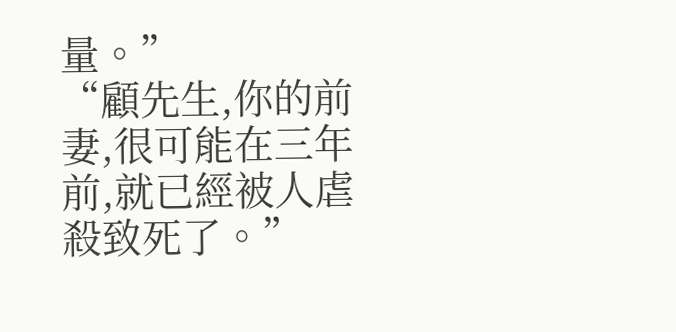量。”
“顧先生,你的前妻,很可能在三年前,就已經被人虐殺致死了。”